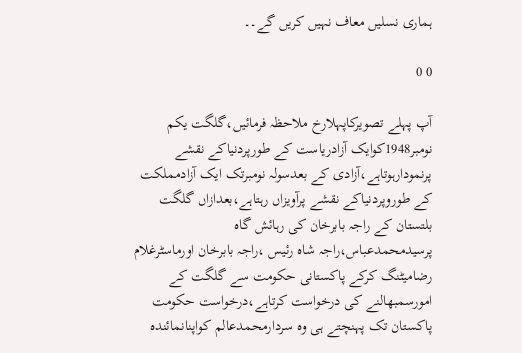ہماری نسلیں معاف نہیں کریں گے۔۔

0 0

آپ پہلے تصویرکاپہلارخ ملاحظہ فرمائیں،گلگت یکم نومبر1948کوایک آزادریاست کے طورپردنیاکے نقشے پرنمودارہوتاہے،آزادی کے بعدسولہ نومبرتک ایک آزادمملکت کے طوروپردنیاکے نقشے پرآویزاں رہتاہے،بعدازاں گلگت بلتستان کے راجہ بابرخان کی رہائش گاہ پرسیدمحمدعباس،راجہ شاہ رئیس ،راجہ بابرخان اورماسٹرغلام رضامیٹنگ کرکے پاکستانی حکومت سے گلگت کے امورسمبھالنے کی درخواست کرتاہے،درخواست حکومت پاکستان تک پہنچتے ہی وہ سردارمحمدعالم کواپنانمائندہ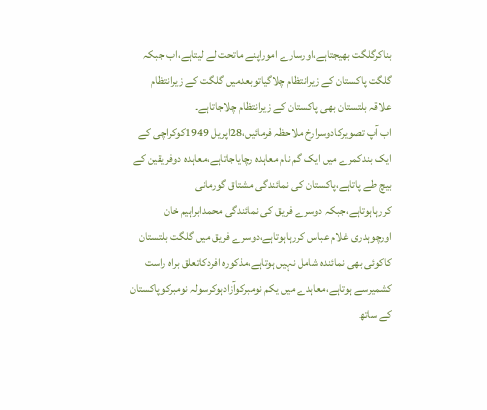بناکرگلگت بھیجتاہے،اورسارے اموراپنے ماتحت لے لیتاہے،اب جبکہ گلگت پاکستان کے زیرانتظام چلاگیاتوبعدمیں گلگت کے زیرانتظام علاقہ بلتستان بھی پاکستان کے زیرانتظام چلاجاتاہے۔
اب آپ تصویرکادوسرارخ ملاحظہ فرمائیں،28اپریل 1949کوکراچی کے ایک بندکمرے میں ایک گم نام معاہدہ رچایاجاتاہے،معاہدہ دوفریقین کے بیچ طے پاتاہے،پاکستان کی نمائندگی مشتاق گورمانی کررہاہوتاہے،جبکہ دوسرے فریق کی نمائندگی محمدابراہیم خان اورچوہدری غلام عباس کررہاہوتاہے،دوسرے فریق میں گلگت بلتستان کاکوئی بھی نمائندہ شامل نہیں ہوتاہے،مذکورہ افردکاتعلق براہ راست کشمیرسے ہوتاہے،معاہدے میں یکم نومبرکوآزادہوکرسولہ نومبرکوپاکستان کے ساتھ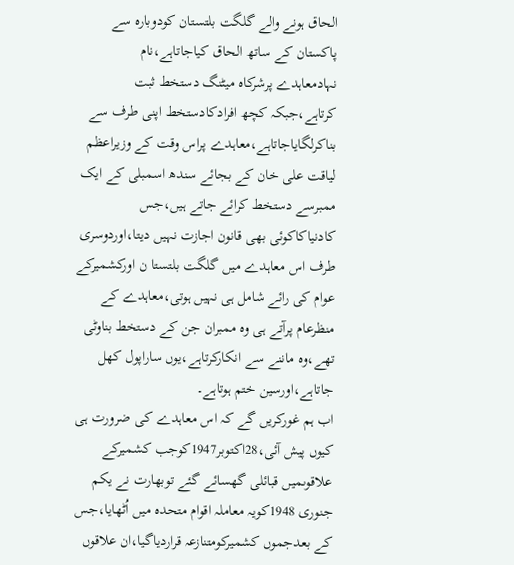الحاق ہونے والے گلگت بلتستان کودوبارہ سے پاکستان کے ساتھ الحاق کیاجاتاہے،نام نہادمعاہدے پرشرکاہ میٹنگ دستخط ثبت کرتاہے،جبکہ کچھ افرادکادستخط اپنی طرف سے بناکرلگایاجاتاہے،معاہدے پراس وقت کے وزیراعظم لیاقت علی خان کے بجائے سندھ اسمبلی کے ایک ممبرسے دستخط کرائے جاتے ہیں،جس کادنیاکاکوئی بھی قانون اجازت نہیں دیتا،اوردوسری طرف اس معاہدے میں گلگت بلتستا ن اورکشمیرکے عوام کی رائے شامل ہی نہیں ہوتی،معاہدے کے منظرعام پرآتے ہی وہ ممبران جن کے دستخط بناوٹی تھے،وہ ماننے سے انکارکرتاہے،یوں ساراپول کھل جاتاہے،اورسین ختم ہوتاہے۔
اب ہم غورکریں گے کہ اس معاہدے کی ضرورت ہی کیوں پیش آئی،28اکتوبر1947کوجب کشمیرکے علاقوںمیں قبائلی گھسائے گئے توبھارت نے یکم جنوری 1948کویہ معاملہ اقوام متحدہ میں اُٹھایا،جس کے بعدجموں کشمیرکومتنازعہ قراردیاگیا،ان علاقوں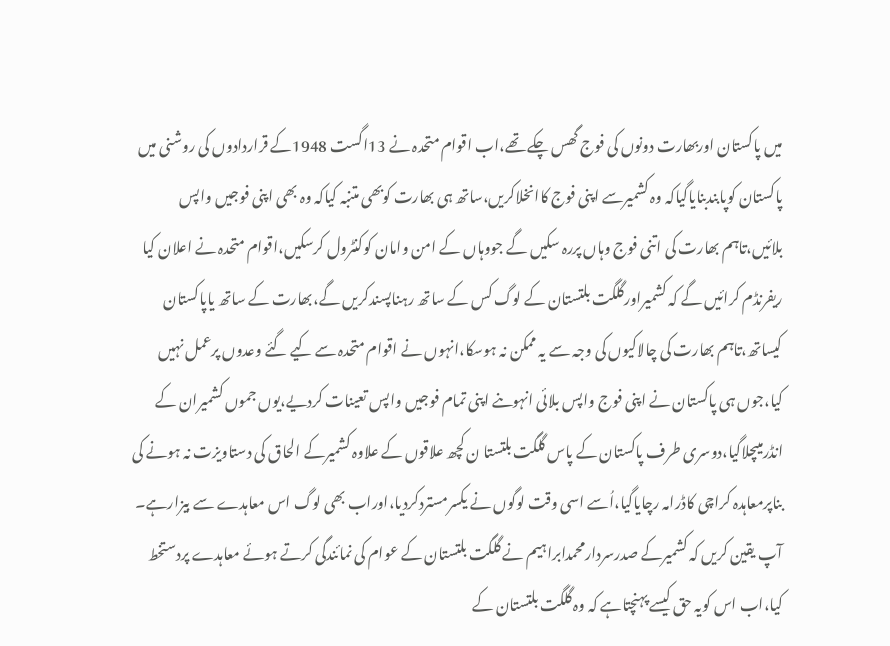میں پاکستان اوربھارت دونوں کی فوج گھس چکے تھے،اب اقوام متحدہ نے 13اگست 1948کے قراردادوں کی روشنی میں پاکستان کوپابندبنایاگیاکہ وہ کشمیرسے اپنی فوج کاانخلاکریں،ساتھ ہی بھارت کوبھی متنبہ کیاکہ وہ بھی اپنی فوجیں واپس بلائیں،تاہم بھارت کی اتنی فوج وہاں پررہ سکیں گے جووہاں کے امن وامان کوکنٹرول کرسکیں،اقوام متحدہ نے اعلان کیا ریفرنڈم کرائیں گے کہ کشمیراورگلگت بلتستان کے لوگ کس کے ساتھ رہناپسندکریں گے،بھارت کے ساتھ یاپاکستان کیساتھ،تاہم بھارت کی چالاکیوں کی وجہ سے یہ ممکن نہ ہوسکا،انہوں نے اقوام متحدہ سے کیے گئے وعدوں پرعمل نہیں کیا،جوں ہی پاکستان نے اپنی فوج واپس بلائی انہوںنے اپنی تمام فوجیں واپس تعینات کردیے،یوں جموں کشمیران کے انڈرمیںچلاگیا،دوسری طرف پاکستان کے پاس گلگت بلتستا ن کچھ علاقوں کے علاوہ کشمیرکے الحاق کی دستاویزت نہ ہونے کی بناپرمعاہدہ کراچی کاڈرامہ رچایاگیا،اُسے اسی وقت لوگوں نے یکسرمستردکردیا،اوراب بھی لوگ اس معاہدے سے بیزارہے۔
آپ یقین کریں کہ کشمیرکے صدرسردارمحمدابراہیم نے گلگت بلتستان کے عوام کی نمائندگی کرتے ہوئے معاہدے پردستخط کیا،اب اس کویہ حق کیسے پہنچتاہے کہ وہ گلگت بلتستان کے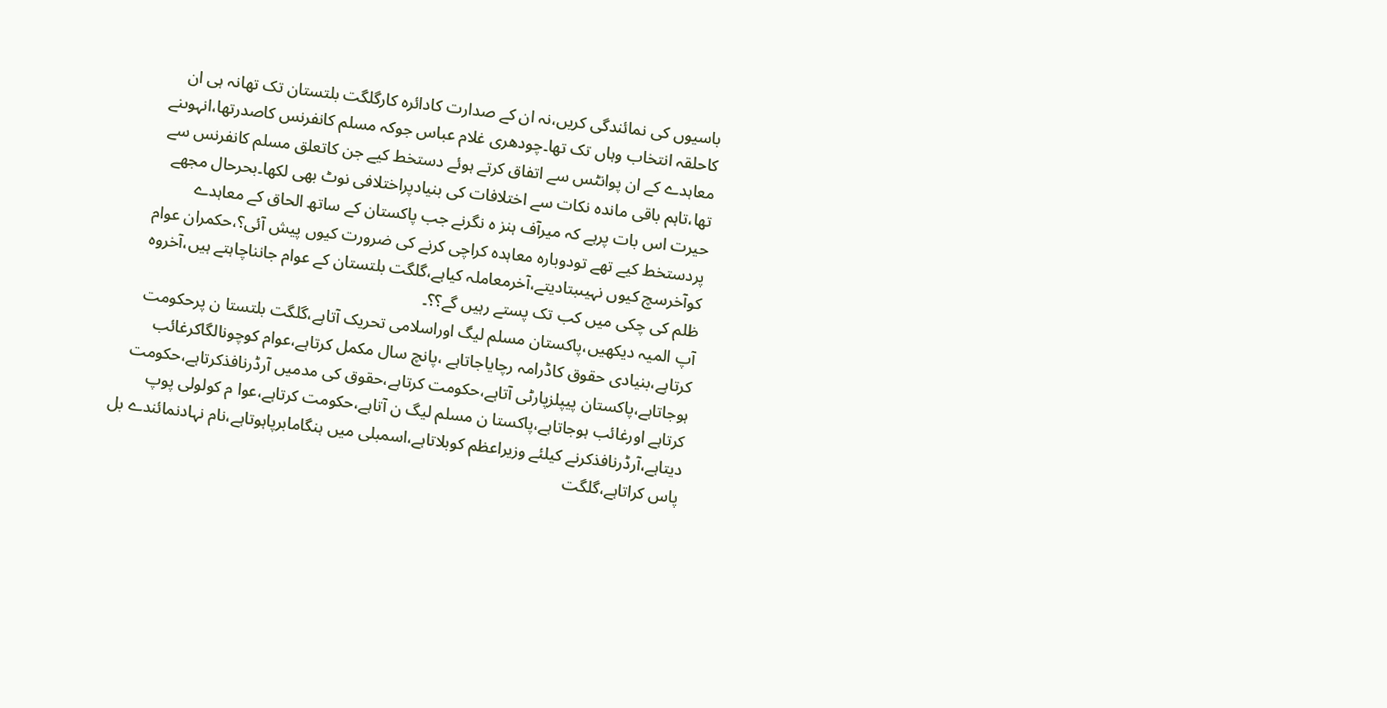باسیوں کی نمائندگی کریں،نہ ان کے صدارت کادائرہ کارگلگت بلتستان تک تھانہ ہی ان کاحلقہ انتخاب وہاں تک تھا۔چودھری غلام عباس جوکہ مسلم کانفرنس کاصدرتھا،انہوںنے معاہدے کے ان پوانٹس سے اتفاق کرتے ہوئے دستخط کیے جن کاتعلق مسلم کانفرنس سے تھا،تاہم باقی ماندہ نکات سے اختلافات کی بنیادپراختلافی نوٹ بھی لکھا۔بحرحال مجھے حیرت اس بات پرہے کہ میرآف ہنز ہ نگرنے جب پاکستان کے ساتھ الحاق کے معاہدے پردستخط کیے تھے تودوبارہ معاہدہ کراچی کرنے کی ضرورت کیوں پیش آئی؟،حکمران عوام کوآخرسچ کیوں نہیںبتادیتے،آخرمعاملہ کیاہے،گلگت بلتستان کے عوام جانناچاہتے ہیں،آخروہ ظلم کی چکی میں کب تک پستے رہیں گے؟؟۔
آپ المیہ دیکھیں،پاکستان مسلم لیگ اوراسلامی تحریک آتاہے،گلگت بلتستا ن پرحکومت کرتاہے،بنیادی حقوق کاڈرامہ رچایاجاتاہے ،پانچ سال مکمل کرتاہے،عوام کوچونالگاکرغائب ہوجاتاہے،پاکستان پیپلزپارٹی آتاہے،حکومت کرتاہے،حقوق کی مدمیں آرڈرنافذکرتاہے،حکومت کرتاہے اورغائب ہوجاتاہے،پاکستا ن مسلم لیگ ن آتاہے،حکومت کرتاہے،عوا م کولولی پوپ دیتاہے،آرڈرنافذکرنے کیلئے وزیراعظم کوبلاتاہے،اسمبلی میں ہنگامابرپاہوتاہے،نام نہادنمائندے بل پاس کراتاہے،گلگت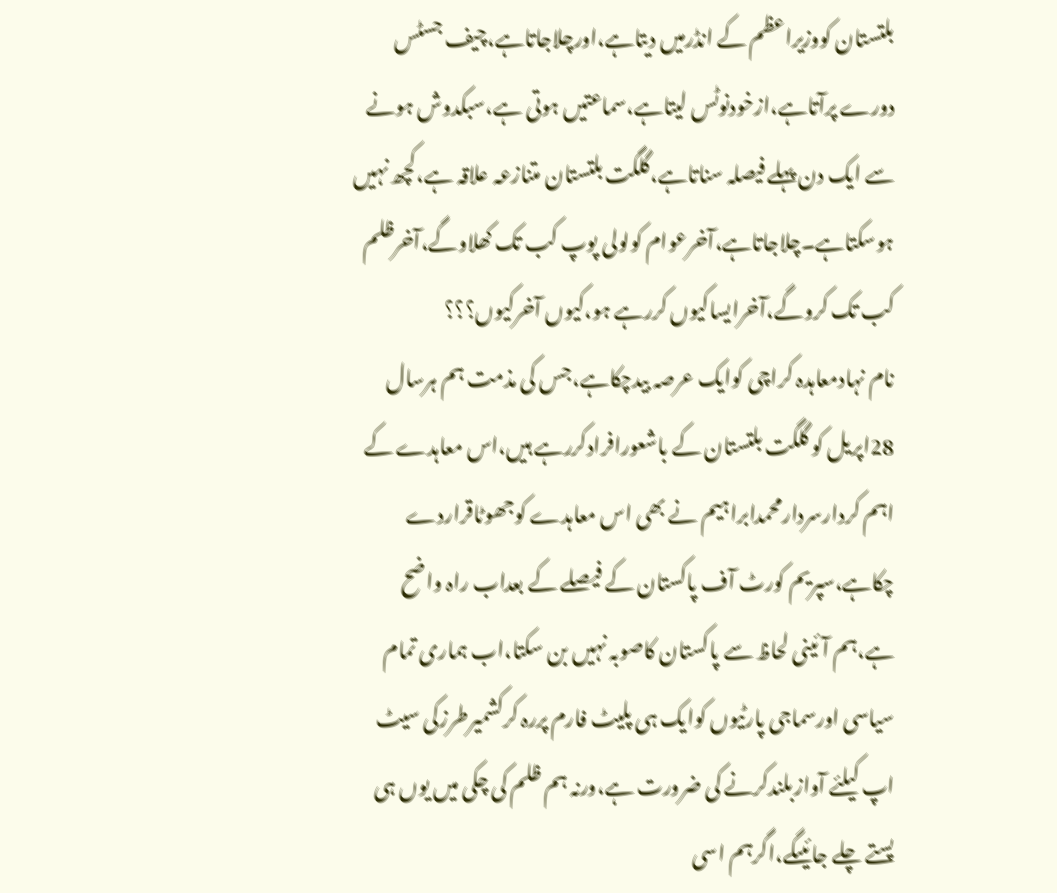بلتستان کووزیراعظم کے انڈرمیں دیتاہے،اورچلاجاتاہے،چیف جسٹس دورے پرآتاہے،ازخودنوٹس لیتاہے،سماعتیں ہوتی ہے،سبکدوش ہونے سے ایک دن پہلے فیصلہ سناتاہے،گلگت بلتستان متنازعہ علاقہ ہے،کچھ نہیں ہوسکتاہے۔چلاجاتاہے،آخرعوام کولولی پوپ کب تک کھلاوگے،آخرظلم کب تک کروگے،آخرایساکیوں کررہے ہو،کیوں آخرکیوں؟؟؟
نام نہادمعاہدہ کراچی کوایک عرصہ بیدچکاہے،جس کی مذمت ہم ہرسال 28اپریل کو گلگت بلتستان کے باشعورافرادکررہے ہیں،اس معاہدے کے اہم کردارسردارمحمدابراہیم نے بھی اس معاہدے کوجھوٹاقراردے چکاہے،سپریم کورٹ آف پاکستان کے فیصلے کے بعداب راہ واضح ہے،ہم آئینی لحاظ سے پاکستان کاصوبہ نہیں بن سکتا،اب ہماری تمام سیاسی اورسماجی پارٹیوں کوایک ہی پلیٹ فارم پررہ کرکشمیرطرزکی سیٹ اپ کیلئے آوازبلندکرنے کی ضرورت ہے،ورنہ ہم ظلم کی چکی میں یوں ہی پستے چلے جائیںگے،اگرہم اسی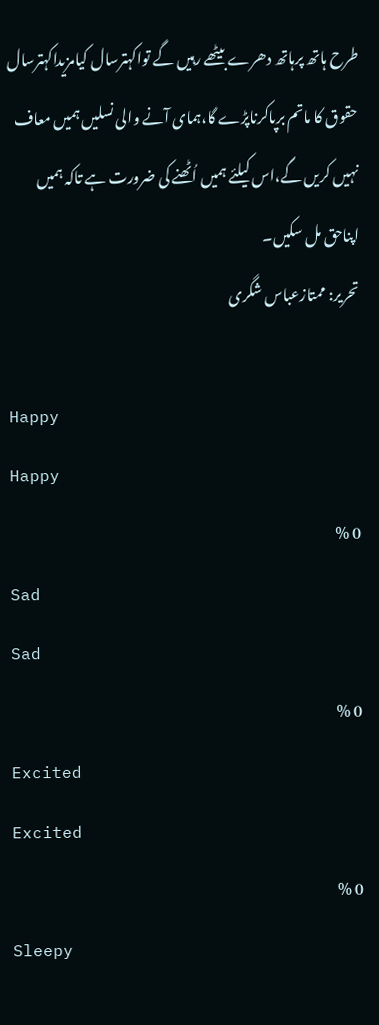طرح ہاتھ پرہاتھ دھرے بیٹھے رہیں گے تواکہترسال کیامزیداکہترسال حقوق کا ماتم برپاکرناپڑے گا،ہمای آنے والی نسلیں ہمیں معاف نہیں کریں گے،اس کیلئے ہمیں اُٹھنے کی ضرورت ہے تاکہ ہمیں اپناحق مل سکیں۔
تحریر: ممتازعباس شگری

Happy
Happy
0 %
Sad
Sad
0 %
Excited
Excited
0 %
Sleepy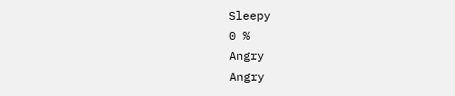Sleepy
0 %
Angry
Angry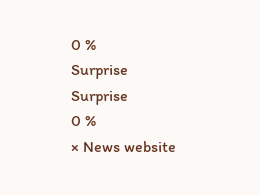0 %
Surprise
Surprise
0 %
× News website